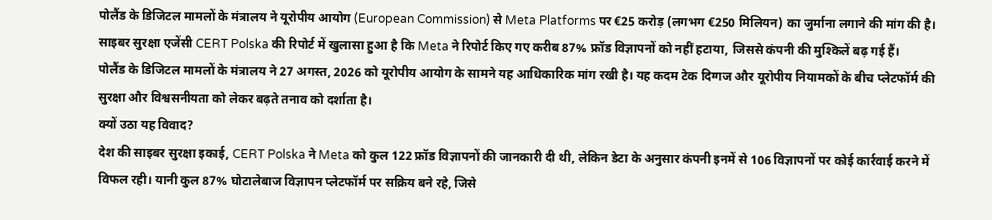पोलैंड के डिजिटल मामलों के मंत्रालय ने यूरोपीय आयोग (European Commission) से Meta Platforms पर €25 करोड़ (लगभग €250 मिलियन) का जुर्माना लगाने की मांग की है। साइबर सुरक्षा एजेंसी CERT Polska की रिपोर्ट में खुलासा हुआ है कि Meta ने रिपोर्ट किए गए करीब 87% फ्रॉड विज्ञापनों को नहीं हटाया, जिससे कंपनी की मुश्किलें बढ़ गई हैं।
पोलैंड के डिजिटल मामलों के मंत्रालय ने 27 अगस्त, 2026 को यूरोपीय आयोग के सामने यह आधिकारिक मांग रखी है। यह कदम टेक दिग्गज और यूरोपीय नियामकों के बीच प्लेटफॉर्म की सुरक्षा और विश्वसनीयता को लेकर बढ़ते तनाव को दर्शाता है।
क्यों उठा यह विवाद?
देश की साइबर सुरक्षा इकाई, CERT Polska ने Meta को कुल 122 फ्रॉड विज्ञापनों की जानकारी दी थी, लेकिन डेटा के अनुसार कंपनी इनमें से 106 विज्ञापनों पर कोई कार्रवाई करने में विफल रही। यानी कुल 87% घोटालेबाज विज्ञापन प्लेटफॉर्म पर सक्रिय बने रहे, जिसे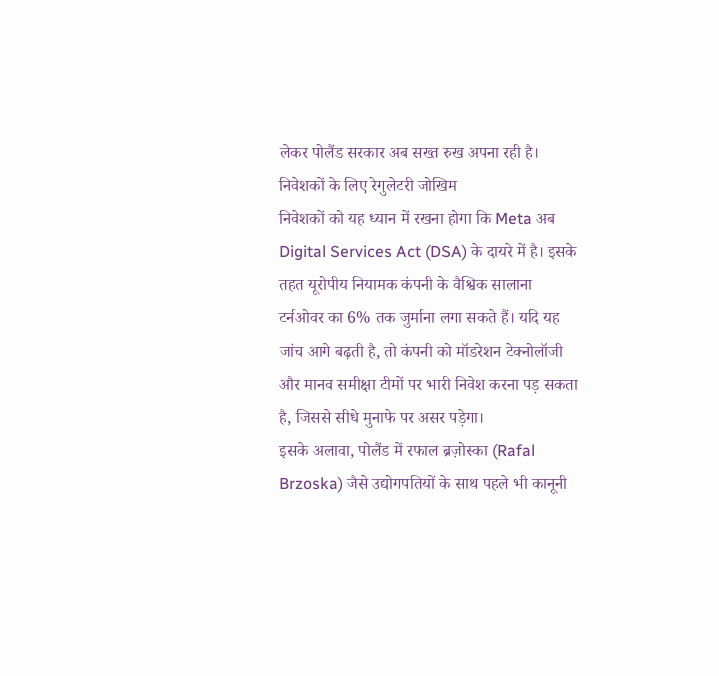लेकर पोलैंड सरकार अब सख्त रुख अपना रही है।
निवेशकों के लिए रेगुलेटरी जोखिम
निवेशकों को यह ध्यान में रखना होगा कि Meta अब Digital Services Act (DSA) के दायरे में है। इसके तहत यूरोपीय नियामक कंपनी के वैश्विक सालाना टर्नओवर का 6% तक जुर्माना लगा सकते हैं। यदि यह जांच आगे बढ़ती है, तो कंपनी को मॉडरेशन टेक्नोलॉजी और मानव समीक्षा टीमों पर भारी निवेश करना पड़ सकता है, जिससे सीधे मुनाफे पर असर पड़ेगा।
इसके अलावा, पोलैंड में रफाल ब्रज़ोस्का (Rafal Brzoska) जैसे उद्योगपतियों के साथ पहले भी कानूनी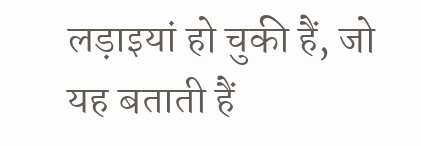लड़ाइयां हो चुकी हैं, जो यह बताती हैं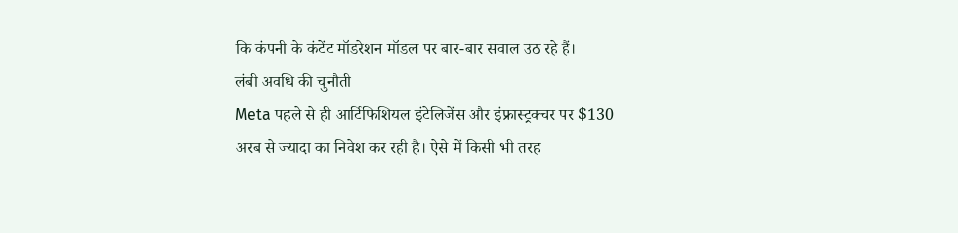कि कंपनी के कंटेंट मॉडरेशन मॉडल पर बार-बार सवाल उठ रहे हैं।
लंबी अवधि की चुनौती
Meta पहले से ही आर्टिफिशियल इंटेलिजेंस और इंफ्रास्ट्रक्चर पर $130 अरब से ज्यादा का निवेश कर रही है। ऐसे में किसी भी तरह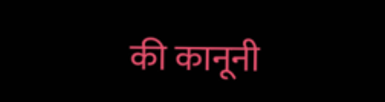की कानूनी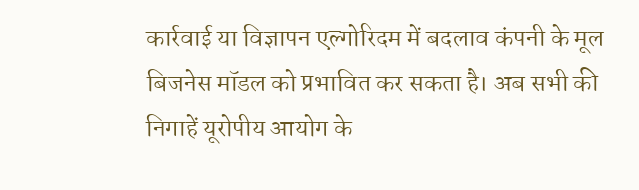कार्रवाई या विज्ञापन एल्गोरिदम में बदलाव कंपनी के मूल बिजनेस मॉडल को प्रभावित कर सकता है। अब सभी की निगाहें यूरोपीय आयोग के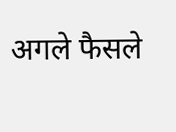अगले फैसले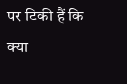पर टिकी हैं कि क्या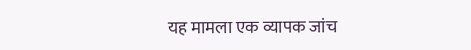यह मामला एक व्यापक जांच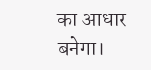का आधार बनेगा।